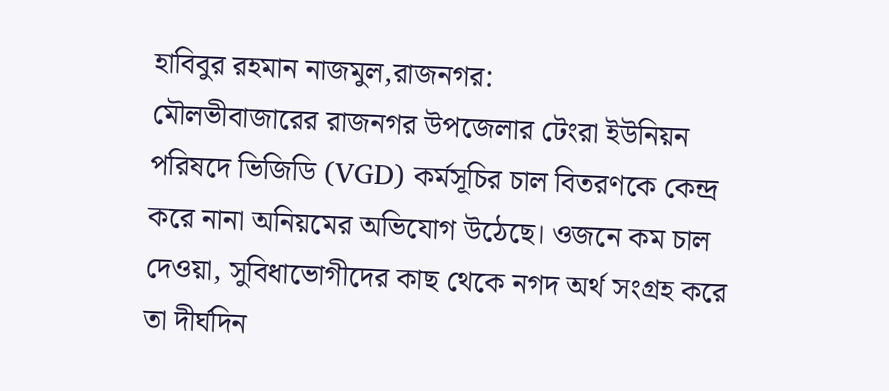হাবিবুর রহমান নাজমুল,রাজনগর:
মৌলভীবাজারের রাজনগর উপজেলার টেংরা ইউনিয়ন পরিষদে ভিজিডি (VGD) কর্মসূচির চাল বিতরণকে কেন্দ্র করে নানা অনিয়মের অভিযোগ উঠেছে। ওজনে কম চাল দেওয়া, সুবিধাভোগীদের কাছ থেকে নগদ অর্থ সংগ্রহ করে তা দীর্ঘদিন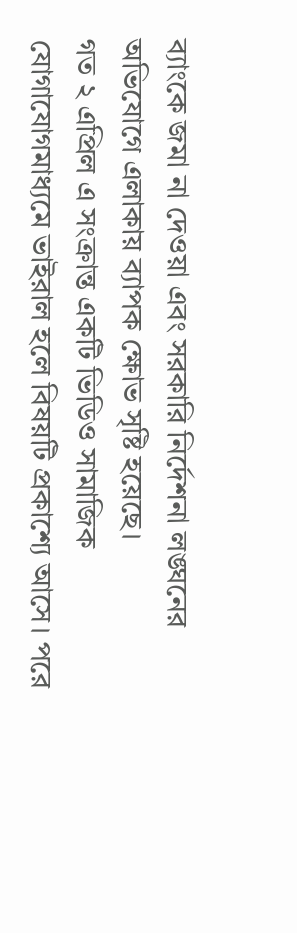ব্যাংকে জমা না দেওয়া এবং সরকারি নির্দেশনা লঙ্ঘনের অভিযোগে এলাকায় ব্যাপক ক্ষোভ সৃষ্টি হয়েছে।
গত ২ এপ্রিল এ সংক্রান্ত একটি ভিডিও সামাজিক যোগাযোগমাধ্যমে ভাইরাল হলে বিষয়টি প্রকাশ্যে আসে। পরে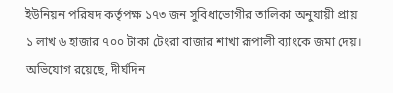ইউনিয়ন পরিষদ কর্তৃপক্ষ ১৭৩ জন সুবিধাভোগীর তালিকা অনুযায়ী প্রায় ১ লাখ ৬ হাজার ৭০০ টাকা টেংরা বাজার শাখা রূপালী ব্যাংকে জমা দেয়। অভিযোগ রয়েছে, দীর্ঘদিন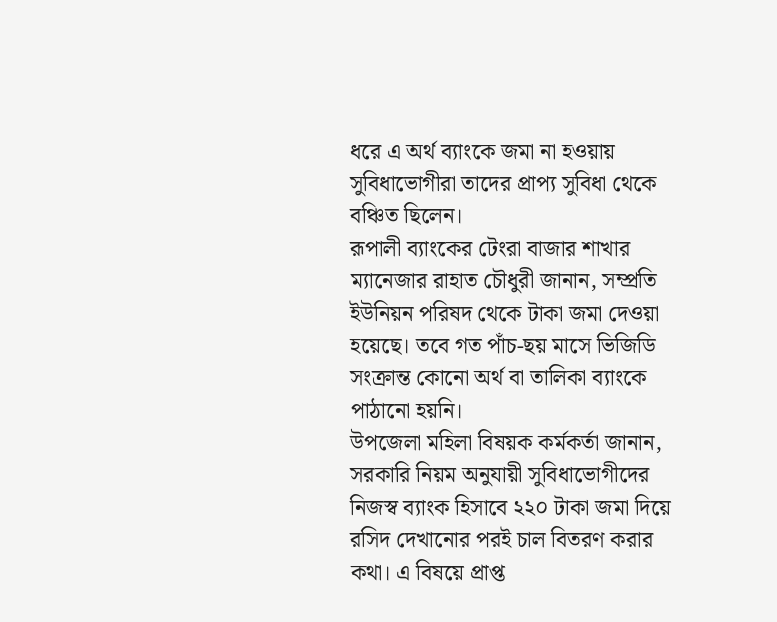ধরে এ অর্থ ব্যাংকে জমা না হওয়ায় সুবিধাভোগীরা তাদের প্রাপ্য সুবিধা থেকে বঞ্চিত ছিলেন।
রূপালী ব্যাংকের টেংরা বাজার শাখার ম্যানেজার রাহাত চৌধুরী জানান, সম্প্রতি ইউনিয়ন পরিষদ থেকে টাকা জমা দেওয়া হয়েছে। তবে গত পাঁচ-ছয় মাসে ভিজিডি সংক্রান্ত কোনো অর্থ বা তালিকা ব্যাংকে পাঠানো হয়নি।
উপজেলা মহিলা বিষয়ক কর্মকর্তা জানান, সরকারি নিয়ম অনুযায়ী সুবিধাভোগীদের নিজস্ব ব্যাংক হিসাবে ২২০ টাকা জমা দিয়ে রসিদ দেখানোর পরই চাল বিতরণ করার কথা। এ বিষয়ে প্রাপ্ত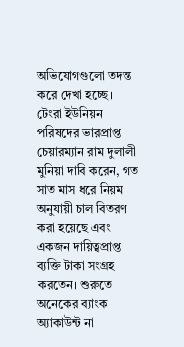অভিযোগগুলো তদন্ত করে দেখা হচ্ছে।
টেংরা ইউনিয়ন পরিষদের ভারপ্রাপ্ত চেয়ারম্যান রাম দুলালী মুনিয়া দাবি করেন, গত সাত মাস ধরে নিয়ম অনুযায়ী চাল বিতরণ করা হয়েছে এবং একজন দায়িত্বপ্রাপ্ত ব্যক্তি টাকা সংগ্রহ করতেন। শুরুতে অনেকের ব্যাংক অ্যাকাউন্ট না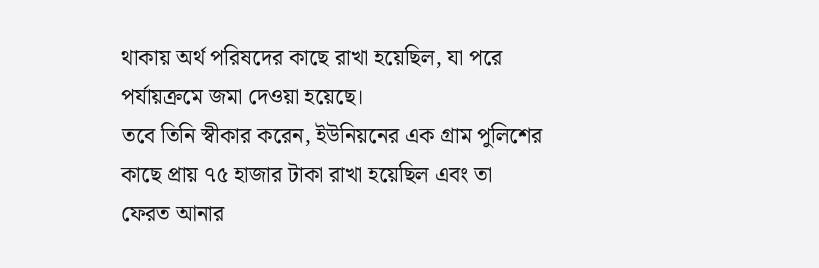থাকায় অর্থ পরিষদের কাছে রাখা হয়েছিল, যা পরে পর্যায়ক্রমে জমা দেওয়া হয়েছে।
তবে তিনি স্বীকার করেন, ইউনিয়নের এক গ্রাম পুলিশের কাছে প্রায় ৭৫ হাজার টাকা রাখা হয়েছিল এবং তা ফেরত আনার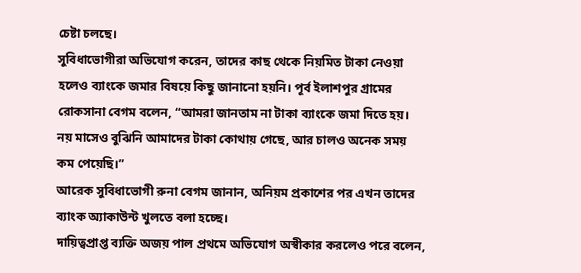চেষ্টা চলছে।
সুবিধাভোগীরা অভিযোগ করেন, তাদের কাছ থেকে নিয়মিত টাকা নেওয়া হলেও ব্যাংকে জমার বিষয়ে কিছু জানানো হয়নি। পূর্ব ইলাশপুর গ্রামের রোকসানা বেগম বলেন, “আমরা জানতাম না টাকা ব্যাংকে জমা দিতে হয়। নয় মাসেও বুঝিনি আমাদের টাকা কোথায় গেছে, আর চালও অনেক সময় কম পেয়েছি।”
আরেক সুবিধাভোগী রুনা বেগম জানান, অনিয়ম প্রকাশের পর এখন তাদের ব্যাংক অ্যাকাউন্ট খুলতে বলা হচ্ছে।
দায়িত্বপ্রাপ্ত ব্যক্তি অজয় পাল প্রথমে অভিযোগ অস্বীকার করলেও পরে বলেন,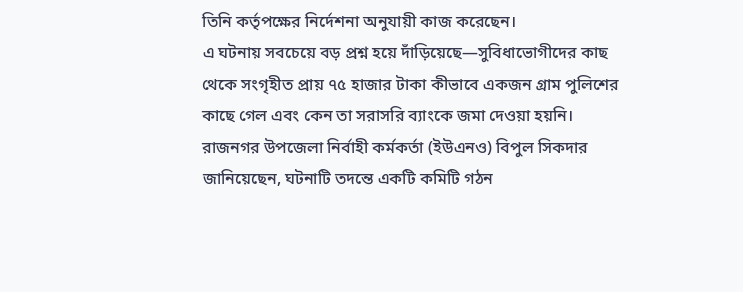তিনি কর্তৃপক্ষের নির্দেশনা অনুযায়ী কাজ করেছেন।
এ ঘটনায় সবচেয়ে বড় প্রশ্ন হয়ে দাঁড়িয়েছে—সুবিধাভোগীদের কাছ থেকে সংগৃহীত প্রায় ৭৫ হাজার টাকা কীভাবে একজন গ্রাম পুলিশের কাছে গেল এবং কেন তা সরাসরি ব্যাংকে জমা দেওয়া হয়নি।
রাজনগর উপজেলা নির্বাহী কর্মকর্তা (ইউএনও) বিপুল সিকদার জানিয়েছেন, ঘটনাটি তদন্তে একটি কমিটি গঠন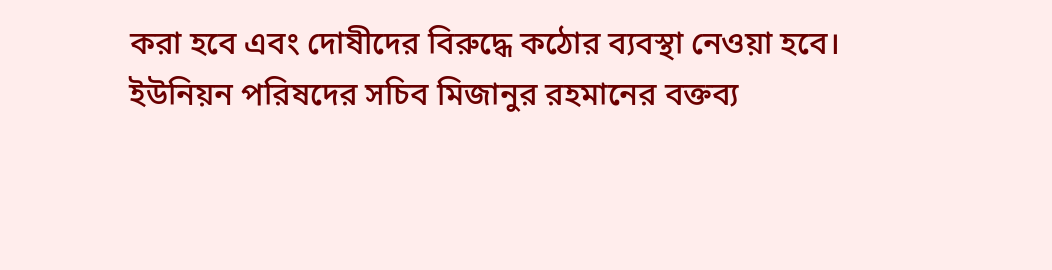করা হবে এবং দোষীদের বিরুদ্ধে কঠোর ব্যবস্থা নেওয়া হবে।
ইউনিয়ন পরিষদের সচিব মিজানুর রহমানের বক্তব্য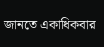জানতে একাধিকবার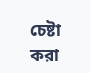চেষ্টা করা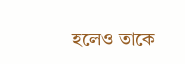হলেও তাকে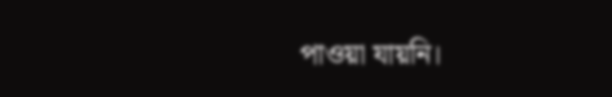পাওয়া যায়নি।